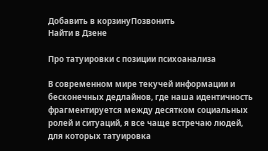Добавить в корзинуПозвонить
Найти в Дзене

Про татуировки с позиции психоанализа

В современном мире текучей информации и бесконечных дедлайнов, где наша идентичность фрагментируется между десятком социальных ролей и ситуаций, я все чаще встречаю людей, для которых татуировка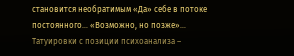становится необратимым «Да» себе в потоке постоянного… «Возможно, но позже»… Татуировки с позиции психоанализа –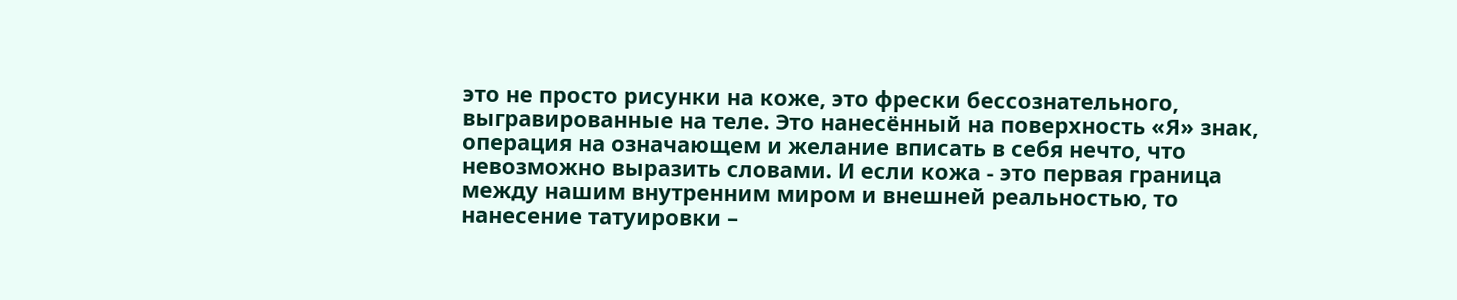это не просто рисунки на коже, это фрески бессознательного, выгравированные на теле. Это нанесённый на поверхность «Я» знак, операция на означающем и желание вписать в себя нечто, что невозможно выразить словами. И если кожа - это первая граница между нашим внутренним миром и внешней реальностью, то нанесение татуировки –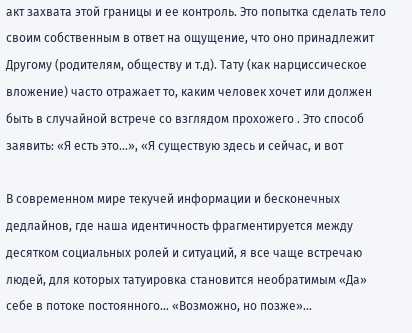акт захвата этой границы и ее контроль. Это попытка сделать тело своим собственным в ответ на ощущение, что оно принадлежит Другому (родителям, обществу и т.д). Тату (как нарциссическое вложение) часто отражает то, каким человек хочет или должен быть в случайной встрече со взглядом прохожего . Это способ заявить: «Я есть это…», «Я существую здесь и сейчас, и вот

В современном мире текучей информации и бесконечных дедлайнов, где наша идентичность фрагментируется между десятком социальных ролей и ситуаций, я все чаще встречаю людей, для которых татуировка становится необратимым «Да» себе в потоке постоянного… «Возможно, но позже»…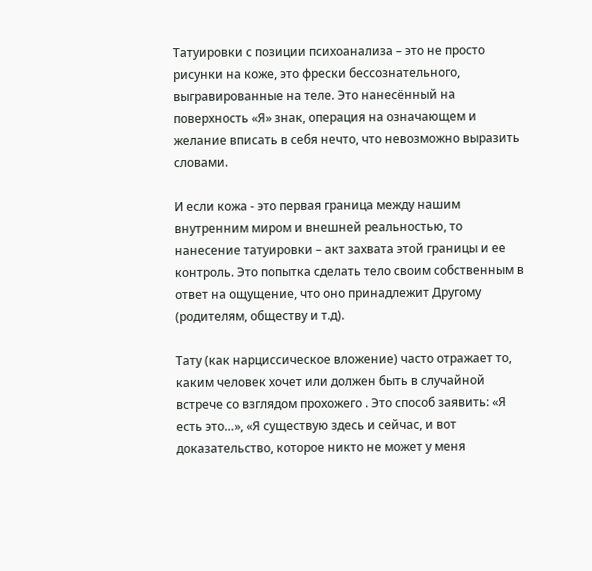Татуировки с позиции психоанализа – это не просто рисунки на коже, это фрески бессознательного, выгравированные на теле. Это нанесённый на поверхность «Я» знак, операция на означающем и желание вписать в себя нечто, что невозможно выразить словами.

И если кожа - это первая граница между нашим внутренним миром и внешней реальностью, то нанесение татуировки – акт захвата этой границы и ее контроль. Это попытка сделать тело своим собственным в ответ на ощущение, что оно принадлежит Другому (родителям, обществу и т.д).

Тату (как нарциссическое вложение) часто отражает то, каким человек хочет или должен быть в случайной встрече со взглядом прохожего . Это способ заявить: «Я есть это…», «Я существую здесь и сейчас, и вот доказательство, которое никто не может у меня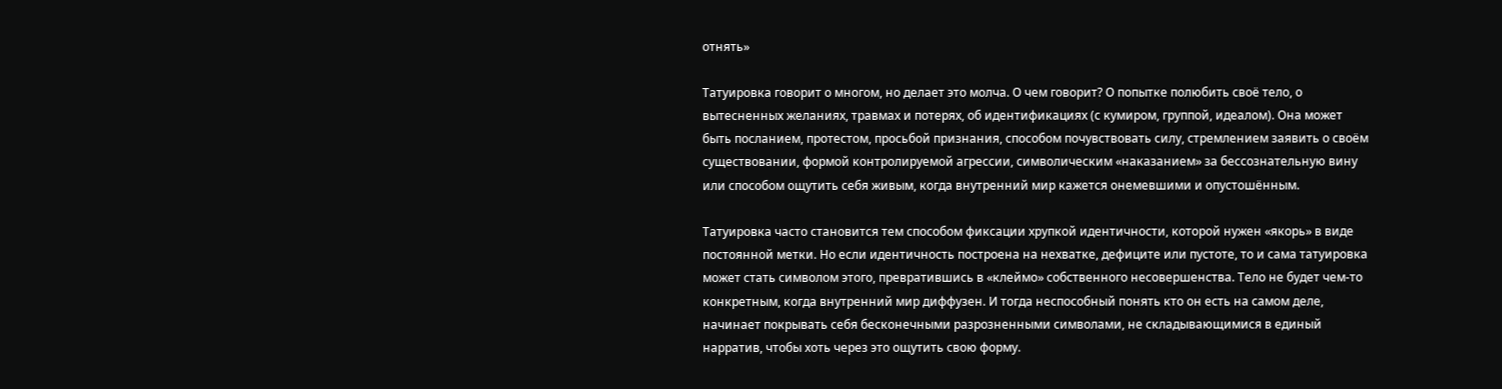отнять»

Татуировка говорит о многом, но делает это молча. О чем говорит? О попытке полюбить своё тело, о вытесненных желаниях, травмах и потерях, об идентификациях (с кумиром, группой, идеалом). Она может быть посланием, протестом, просьбой признания, способом почувствовать силу, стремлением заявить о своём существовании, формой контролируемой агрессии, символическим «наказанием» за бессознательную вину или способом ощутить себя живым, когда внутренний мир кажется онемевшими и опустошённым.

Татуировка часто становится тем способом фиксации хрупкой идентичности, которой нужен «якорь» в виде постоянной метки. Но если идентичность построена на нехватке, дефиците или пустоте, то и сама татуировка может стать символом этого, превратившись в «клеймо» собственного несовершенства. Тело не будет чем-то конкретным, когда внутренний мир диффузен. И тогда неспособный понять кто он есть на самом деле, начинает покрывать себя бесконечными разрозненными символами, не складывающимися в единый нарратив, чтобы хоть через это ощутить свою форму.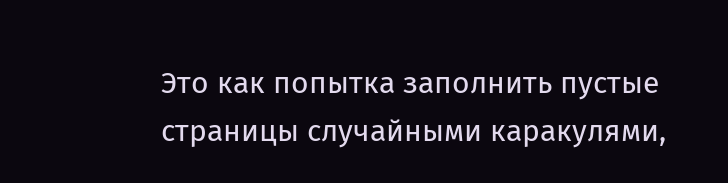Это как попытка заполнить пустые страницы случайными каракулями,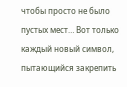чтобы просто не было пустых мест… Вот только каждый новый символ, пытающийся закрепить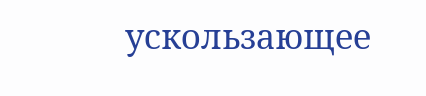ускользающее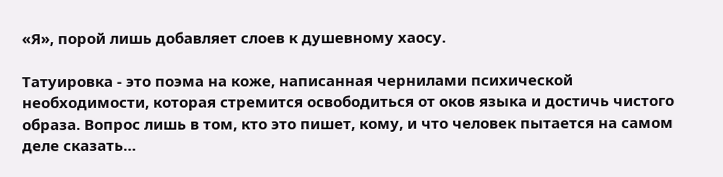«Я», порой лишь добавляет слоев к душевному хаосу.

Татуировка - это поэма на коже, написанная чернилами психической необходимости, которая стремится освободиться от оков языка и достичь чистого образа. Вопрос лишь в том, кто это пишет, кому, и что человек пытается на самом деле сказать…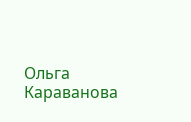Ольга Караванова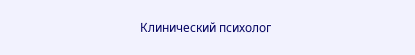Клинический психолог